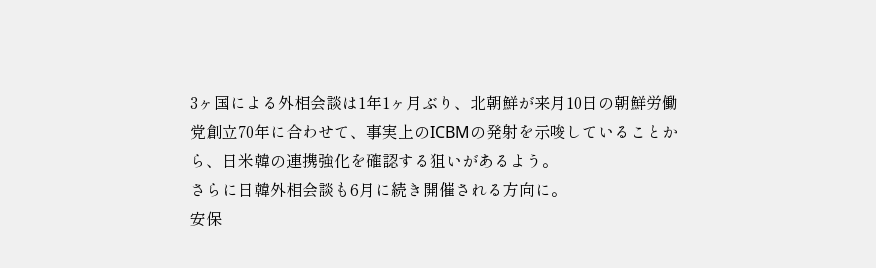3ヶ国による外相会談は1年1ヶ月ぶり、北朝鮮が来月10日の朝鮮労働党創立70年に合わせて、事実上のICBMの発射を示唆していることから、日米韓の連携強化を確認する狙いがあるよう。
さらに日韓外相会談も6月に続き開催される方向に。
安保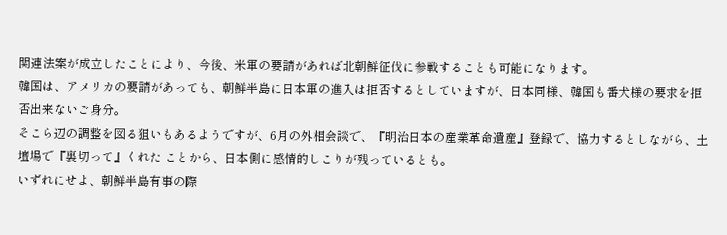関連法案が成立したことにより、今後、米軍の要請があれば北朝鮮征伐に参戦することも可能になります。
韓国は、アメリカの要請があっても、朝鮮半島に日本軍の進入は拒否するとしていますが、日本同様、韓国も番犬様の要求を拒否出来ないご身分。
そこら辺の調整を図る狙いもあるようですが、6月の外相会談で、『明治日本の産業革命遺産』登録で、協力するとしながら、土壇場で『裏切って』くれた ことから、日本側に感情的しこりが残っているとも。
いずれにせよ、朝鮮半島有事の際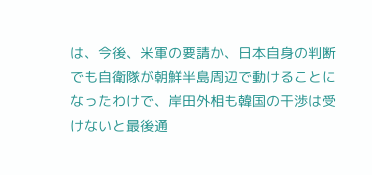は、今後、米軍の要請か、日本自身の判断でも自衛隊が朝鮮半島周辺で動けることになったわけで、岸田外相も韓国の干渉は受けないと最後通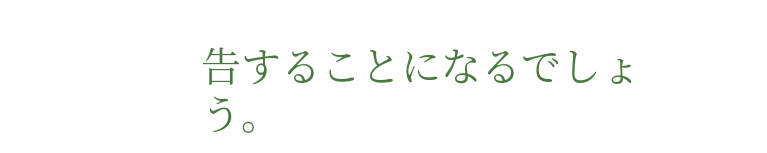告することになるでしょう。